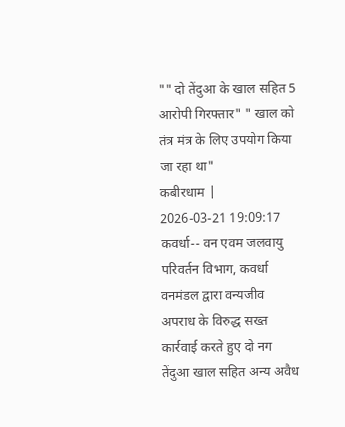"" दो तेंदुआ के खाल सहित 5 आरोपी गिरफ्तार" " खाल को तंत्र मंत्र के लिए उपयोग किया जा रहा था"
कबीरधाम |
2026-03-21 19:09:17
कवर्धा-- वन एवम जलवायु परिवर्तन विभाग, कवर्धा वनमंडल द्वारा वन्यजीव अपराध के विरुद्ध सख्त कार्रवाई करते हुए दो नग तेंदुआ खाल सहित अन्य अवैध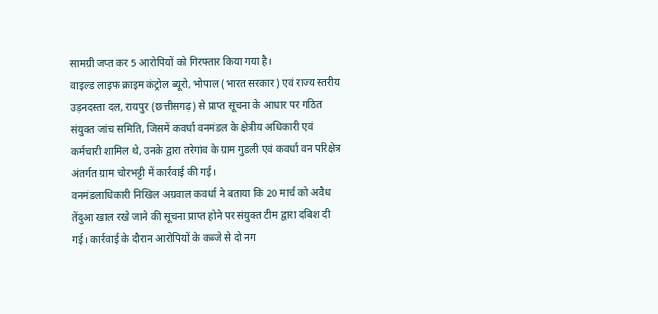सामग्री जप्त कर 5 आरोपियों को गिरफ्तार किया गया है।
वाइल्ड लाइफ क्राइम कंट्रोल ब्यूरो, भोपाल (भारत सरकार) एवं राज्य स्तरीय उड़नदस्ता दल, रायपुर (छत्तीसगढ़) से प्राप्त सूचना के आधार पर गठित संयुक्त जांच समिति, जिसमें कवर्धा वनमंडल के क्षेत्रीय अधिकारी एवं कर्मचारी शामिल थे, उनके द्वारा तरेगांव के ग्राम गुडली एवं कवर्धा वन परिक्षेत्र अंतर्गत ग्राम चोरभट्टी में कार्रवाई की गई।
वनमंडलाधिकारी निखिल अग्रवाल कवर्धा ने बताया कि 20 मार्च को अवैध तेंदुआ खाल रखे जाने की सूचना प्राप्त होने पर संयुक्त टीम द्वारा दबिश दी गई। कार्रवाई के दौरान आरोपियों के कब्जे से दो नग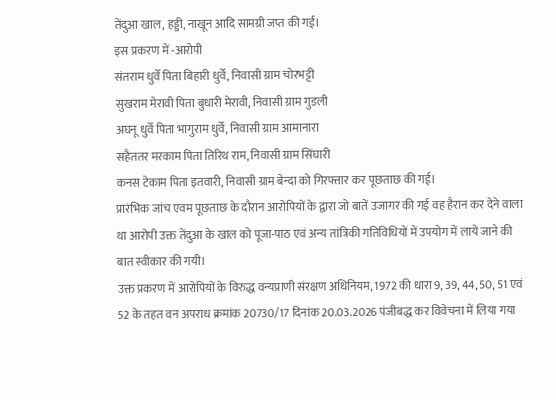तेंदुआ खाल, हड्डी, नाखून आदि सामग्री जप्त की गई।
इस प्रकरण में -आरोपी
संतराम धुर्वे पिता बिहारी धुर्वे, निवासी ग्राम चोरभट्टी
सुखराम मेरावी पिता बुधारी मेरावी, निवासी ग्राम गुडली
अघनू धुर्वे पिता भागुराम धुर्वे, निवासी ग्राम आमानारा
सहैततर मरकाम पिता तिरिथ राम, निवासी ग्राम सिंघारी
कनस टेकाम पिता इतवारी, निवासी ग्राम बेन्दा को गिरफ्तार कर पूछताछ की गई।
प्रारंभिक जांच एवम पूछताछ के दौरान आरोपियों के द्वारा जो बातें उजागर की गई वह हैरान कर देने वाला था आरोपी उक्त तेंदुआ के खाल को पूजा-पाठ एवं अन्य तांत्रिकी गतिविधियों में उपयोग में लाये जाने की बात स्वीकार की गयी।
उक्त प्रकरण में आरोपियों के विरुद्ध वन्यप्राणी संरक्षण अधिनियम, 1972 की धारा 9, 39, 44, 50, 51 एवं 52 के तहत वन अपराध क्रमांक 20730/17 दिनांक 20.03.2026 पंजीबद्ध कर विवेचना में लिया गया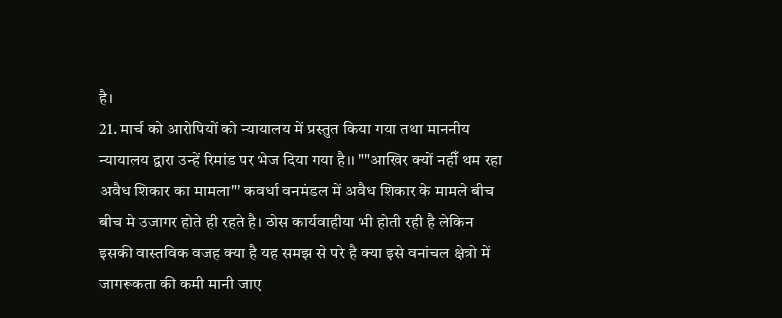है।
21. मार्च को आरोपियों को न्यायालय में प्रस्तुत किया गया तथा माननीय न्यायालय द्वारा उन्हें रिमांड पर भेज दिया गया है।। ""आखिर क्यों नहीँ थम रहा अवैध शिकार का मामला"' कवर्धा वनमंडल में अवैध शिकार के मामले बीच बीच मे उजागर होते ही रहते है। ठोस कार्यवाहीया भी होती रही है लेकिन इसकी वास्तविक वजह क्या है यह समझ से परे है क्या इसे वनांचल क्षेत्रो में जागरूकता की कमी मानी जाए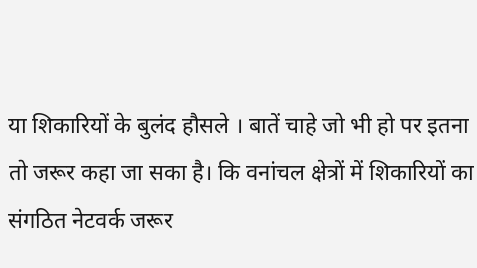या शिकारियों के बुलंद हौसले । बातें चाहे जो भी हो पर इतना तो जरूर कहा जा सका है। कि वनांचल क्षेत्रों में शिकारियों का संगठित नेटवर्क जरूर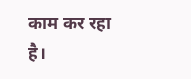काम कर रहा है।